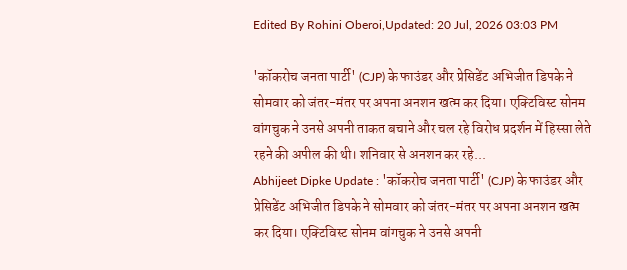Edited By Rohini Oberoi,Updated: 20 Jul, 2026 03:03 PM

'कॉकरोच जनता पार्टी' (CJP) के फाउंडर और प्रेसिडेंट अभिजीत डिपके ने सोमवार को जंतर-मंतर पर अपना अनशन खत्म कर दिया। एक्टिविस्ट सोनम वांगचुक ने उनसे अपनी ताकत बचाने और चल रहे विरोध प्रदर्शन में हिस्सा लेते रहने की अपील की थी। शनिवार से अनशन कर रहे...
Abhijeet Dipke Update : 'कॉकरोच जनता पार्टी' (CJP) के फाउंडर और प्रेसिडेंट अभिजीत डिपके ने सोमवार को जंतर-मंतर पर अपना अनशन खत्म कर दिया। एक्टिविस्ट सोनम वांगचुक ने उनसे अपनी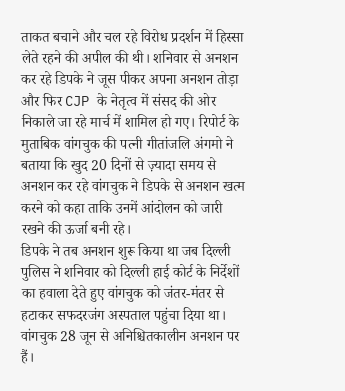ताकत बचाने और चल रहे विरोध प्रदर्शन में हिस्सा लेते रहने की अपील की थी। शनिवार से अनशन कर रहे डिपके ने जूस पीकर अपना अनशन तोड़ा और फिर CJP के नेतृत्व में संसद की ओर निकाले जा रहे मार्च में शामिल हो गए। रिपोर्ट के मुताबिक वांगचुक की पत्नी गीतांजलि अंगमो ने बताया कि खुद 20 दिनों से ज़्यादा समय से अनशन कर रहे वांगचुक ने डिपके से अनशन खत्म करने को कहा ताकि उनमें आंदोलन को जारी रखने की ऊर्जा बनी रहे।
डिपके ने तब अनशन शुरू किया था जब दिल्ली पुलिस ने शनिवार को दिल्ली हाई कोर्ट के निर्देशों का हवाला देते हुए वांगचुक को जंतर-मंतर से हटाकर सफदरजंग अस्पताल पहुंचा दिया था। वांगचुक 28 जून से अनिश्चितकालीन अनशन पर हैं।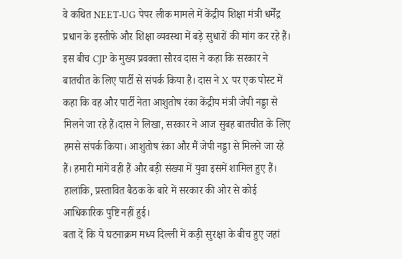वे कथित NEET-UG पेपर लीक मामले में केंद्रीय शिक्षा मंत्री धर्मेंद्र प्रधान के इस्तीफे और शिक्षा व्यवस्था में बड़े सुधारों की मांग कर रहे हैं।
इस बीच CJP के मुख्य प्रवक्ता सौरव दास ने कहा कि सरकार ने बातचीत के लिए पार्टी से संपर्क किया है। दास ने X पर एक पोस्ट में कहा कि वह और पार्टी नेता आशुतोष रंका केंद्रीय मंत्री जेपी नड्डा से मिलने जा रहे हैं।दास ने लिखा, सरकार ने आज सुबह बातचीत के लिए हमसे संपर्क किया। आशुतोष रंका और मैं जेपी नड्डा से मिलने जा रहे हैं। हमारी मांगें वही हैं और बड़ी संख्या में युवा इसमें शामिल हुए हैं। हालांकि, प्रस्तावित बैठक के बारे में सरकार की ओर से कोई आधिकारिक पुष्टि नहीं हुई।
बता दें कि ये घटनाक्रम मध्य दिल्ली में कड़ी सुरक्षा के बीच हुए जहां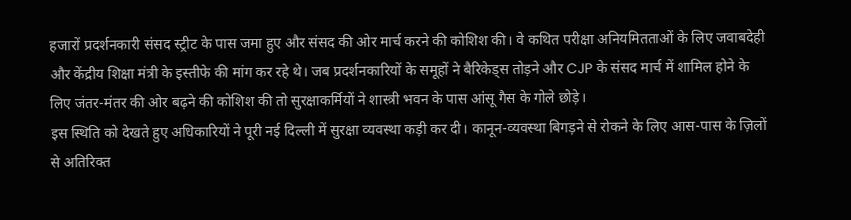हजारों प्रदर्शनकारी संसद स्ट्रीट के पास जमा हुए और संसद की ओर मार्च करने की कोशिश की। वे कथित परीक्षा अनियमितताओं के लिए जवाबदेही और केंद्रीय शिक्षा मंत्री के इस्तीफे की मांग कर रहे थे। जब प्रदर्शनकारियों के समूहों ने बैरिकेड्स तोड़ने और CJP के संसद मार्च में शामिल होने के लिए जंतर-मंतर की ओर बढ़ने की कोशिश की तो सुरक्षाकर्मियों ने शास्त्री भवन के पास आंसू गैस के गोले छोड़े।
इस स्थिति को देखते हुए अधिकारियों ने पूरी नई दिल्ली में सुरक्षा व्यवस्था कड़ी कर दी। कानून-व्यवस्था बिगड़ने से रोकने के लिए आस-पास के ज़िलों से अतिरिक्त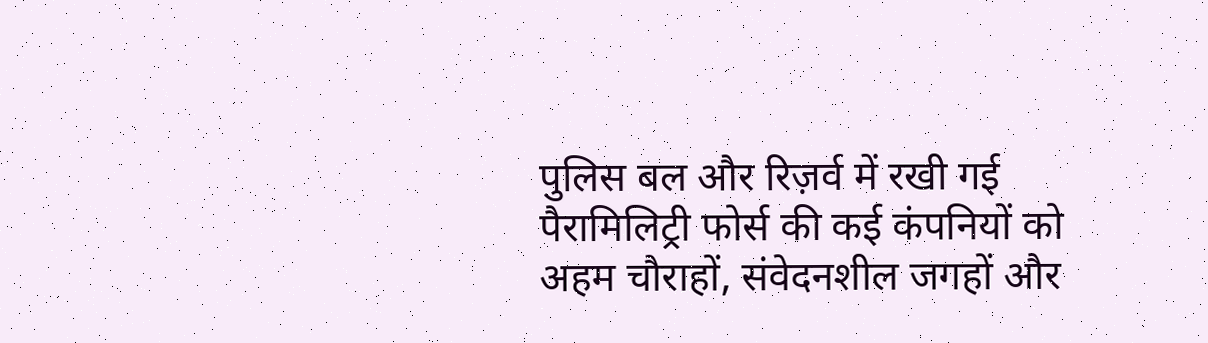पुलिस बल और रिज़र्व में रखी गई पैरामिलिट्री फोर्स की कई कंपनियों को अहम चौराहों, संवेदनशील जगहों और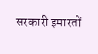सरकारी इमारतों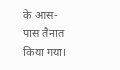के आस-पास तैनात किया गया।